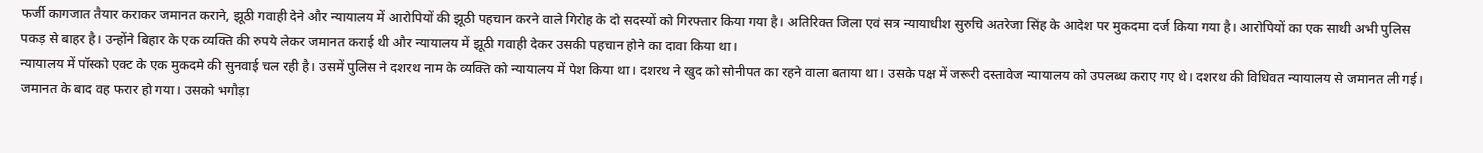फर्जी कागजात तैयार कराकर जमानत कराने, झूठी गवाही देने और न्यायालय में आरोपियों की झूठी पहचान करने वाले गिरोह के दो सदस्यों को गिरफ्तार किया गया है। अतिरिक्त जिला एवं सत्र न्यायाधीश सुरुचि अतरेजा सिंह के आदेश पर मुकदमा दर्ज किया गया है। आरोपियों का एक साथी अभी पुलिस पकड़ से बाहर है। उन्होंने बिहार के एक व्यक्ति की रुपये लेकर जमानत कराई थी और न्यायालय में झूठी गवाही देकर उसकी पहचान होने का दावा किया था।
न्यायालय में पॉस्को एक्ट के एक मुकदमे की सुनवाई चल रही है। उसमें पुलिस ने दशरथ नाम के व्यक्ति को न्यायालय में पेश किया था। दशरथ ने खुद को सोनीपत का रहने वाला बताया था। उसके पक्ष में जरूरी दस्तावेज न्यायालय को उपलब्ध कराए गए थे। दशरथ की विधिवत न्यायालय से जमानत ली गई। जमानत के बाद वह फरार हो गया। उसको भगौड़ा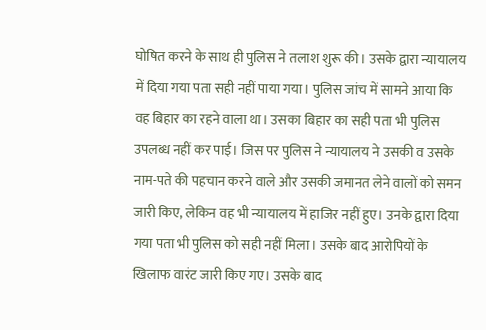घोषित करने के साथ ही पुलिस ने तलाश शुरू की। उसके द्वारा न्यायालय में दिया गया पता सही नहीं पाया गया। पुलिस जांच में सामने आया कि वह बिहार का रहने वाला था। उसका बिहार का सही पता भी पुलिस उपलब्ध नहीं कर पाई। जिस पर पुलिस ने न्यायालय ने उसकी व उसके नाम-पते की पहचान करने वाले और उसकी जमानत लेने वालों को समन जारी किए, लेकिन वह भी न्यायालय में हाजिर नहीं हुए। उनके द्वारा दिया गया पता भी पुलिस को सही नहीं मिला। उसके बाद आरोपियों के खिलाफ वारंट जारी किए गए। उसके बाद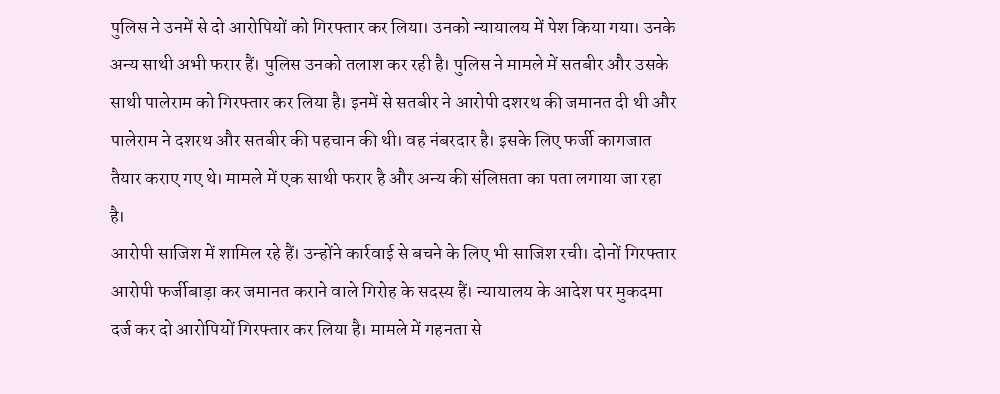पुलिस ने उनमें से दो आरोपियों को गिरफ्तार कर लिया। उनको न्यायालय में पेश किया गया। उनके अन्य साथी अभी फरार हैं। पुलिस उनको तलाश कर रही है। पुलिस ने मामले में सतबीर और उसके साथी पालेराम को गिरफ्तार कर लिया है। इनमें से सतबीर ने आरोपी दशरथ की जमानत दी थी और पालेराम ने दशरथ और सतबीर की पहचान की थी। वह नंबरदार है। इसके लिए फर्जी कागजात तैयार कराए गए थे। मामले में एक साथी फरार है और अन्य की संलिप्तता का पता लगाया जा रहा है।
आरोपी साजिश में शामिल रहे हैं। उन्होंने कार्रवाई से बचने के लिए भी साजिश रची। दोनों गिरफ्तार आरोपी फर्जीबाड़ा कर जमानत कराने वाले गिरोह के सदस्य हैं। न्यायालय के आदेश पर मुकदमा दर्ज कर दो आरोपियों गिरफ्तार कर लिया है। मामले में गहनता से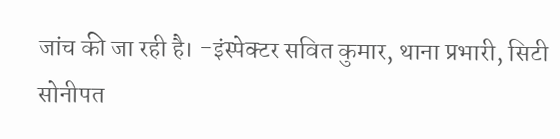जांच की जा रही है। -इंस्पेक्टर सवित कुमार, थाना प्रभारी, सिटी सोनीपत